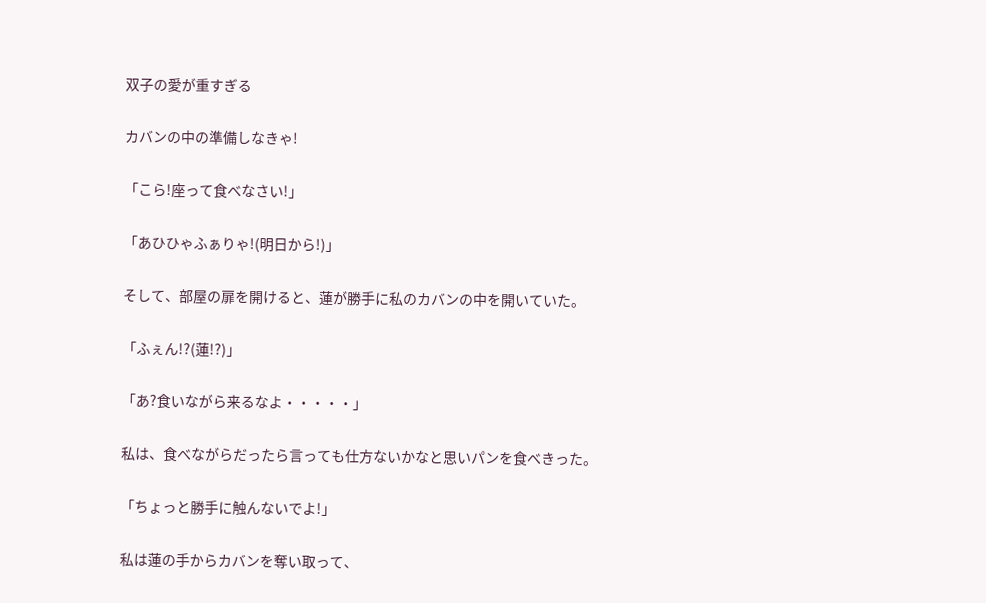双子の愛が重すぎる

カバンの中の準備しなきゃ!

「こら!座って食べなさい!」

「あひひゃふぁりゃ!(明日から!)」

そして、部屋の扉を開けると、蓮が勝手に私のカバンの中を開いていた。

「ふぇん!?(蓮!?)」

「あ?食いながら来るなよ・・・・・」

私は、食べながらだったら言っても仕方ないかなと思いパンを食べきった。

「ちょっと勝手に触んないでよ!」

私は蓮の手からカバンを奪い取って、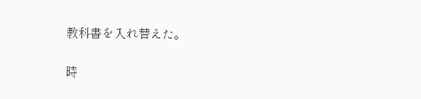教科書を入れ替えた。

時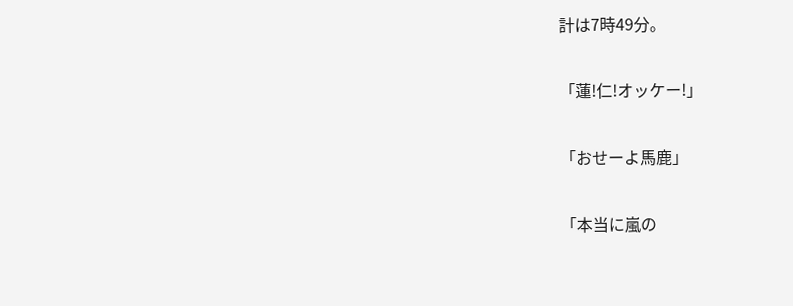計は7時49分。

「蓮!仁!オッケー!」

「おせーよ馬鹿」

「本当に嵐の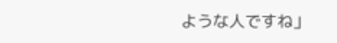ような人ですね」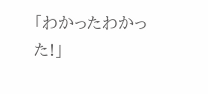「わかったわかった!」